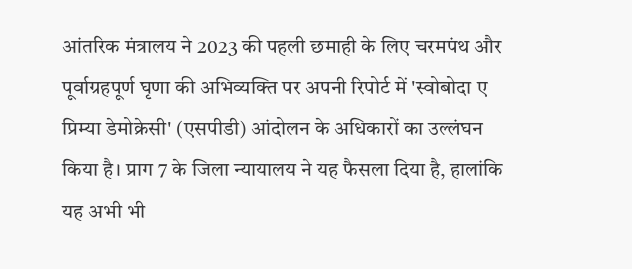आंतरिक मंत्रालय ने 2023 की पहली छमाही के लिए चरमपंथ और पूर्वाग्रहपूर्ण घृणा की अभिव्यक्ति पर अपनी रिपोर्ट में 'स्वोबोदा ए प्रिम्या डेमोक्रेसी' (एसपीडी) आंदोलन के अधिकारों का उल्लंघन किया है। प्राग 7 के जिला न्यायालय ने यह फैसला दिया है, हालांकि यह अभी भी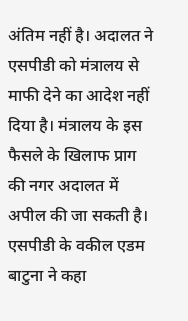अंतिम नहीं है। अदालत ने एसपीडी को मंत्रालय से माफी देने का आदेश नहीं दिया है। मंत्रालय के इस फैसले के खिलाफ प्राग की नगर अदालत में अपील की जा सकती है। एसपीडी के वकील एडम बाटुना ने कहा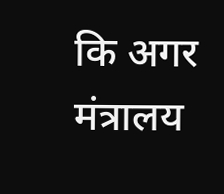कि अगर मंत्रालय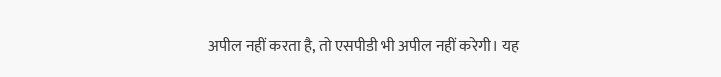अपील नहीं करता है, तो एसपीडी भी अपील नहीं करेगी। यह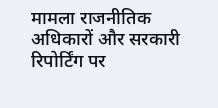मामला राजनीतिक अधिकारों और सरकारी रिपोर्टिंग पर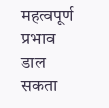महत्वपूर्ण प्रभाव डाल सकता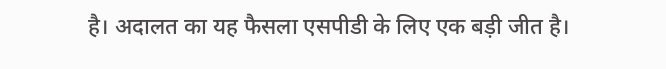है। अदालत का यह फैसला एसपीडी के लिए एक बड़ी जीत है।